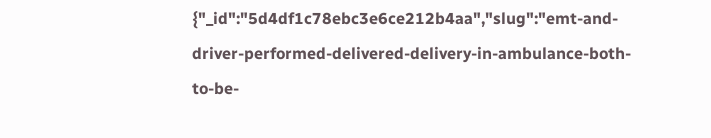{"_id":"5d4df1c78ebc3e6ce212b4aa","slug":"emt-and-driver-performed-delivered-delivery-in-ambulance-both-to-be-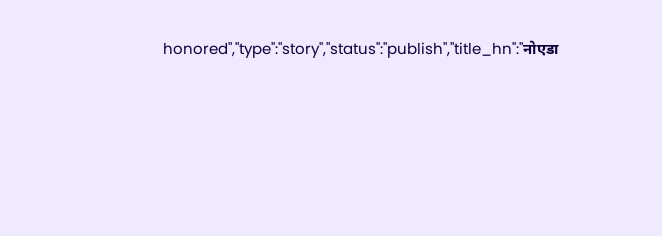honored","type":"story","status":"publish","title_hn":"नोएडा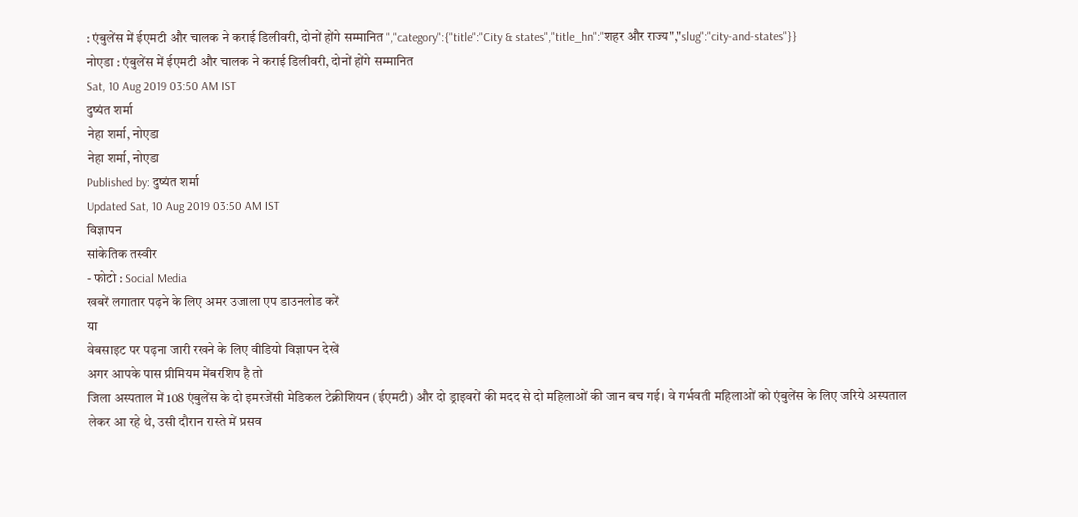: एंबुलेंस में ईएमटी और चालक ने कराई डिलीवरी, दोनों होंगे सम्मानित ","category":{"title":"City & states","title_hn":"शहर और राज्य","slug":"city-and-states"}}
नोएडा : एंबुलेंस में ईएमटी और चालक ने कराई डिलीवरी, दोनों होंगे सम्मानित
Sat, 10 Aug 2019 03:50 AM IST
दुष्यंत शर्मा
नेहा शर्मा, नोएडा
नेहा शर्मा, नोएडा
Published by: दुष्यंत शर्मा
Updated Sat, 10 Aug 2019 03:50 AM IST
विज्ञापन
सांकेतिक तस्वीर
- फोटो : Social Media
खबरें लगातार पढ़ने के लिए अमर उजाला एप डाउनलोड करें
या
वेबसाइट पर पढ़ना जारी रखने के लिए वीडियो विज्ञापन देखें
अगर आपके पास प्रीमियम मेंबरशिप है तो
जिला अस्पताल में 108 एंबुलेंस के दो इमरजेंसी मेडिकल टेक्नीशियन (ईएमटी) और दो ड्राइवरों की मदद से दो महिलाओं की जान बच गई। वे गर्भवती महिलाओं को एंबुलेंस के लिए जरिये अस्पताल लेकर आ रहे थे, उसी दौरान रास्ते में प्रसव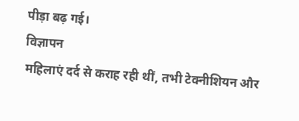पीड़ा बढ़ गई।
विज्ञापन
महिलाएं दर्द से कराह रही थीं, तभी टेक्नीशियन और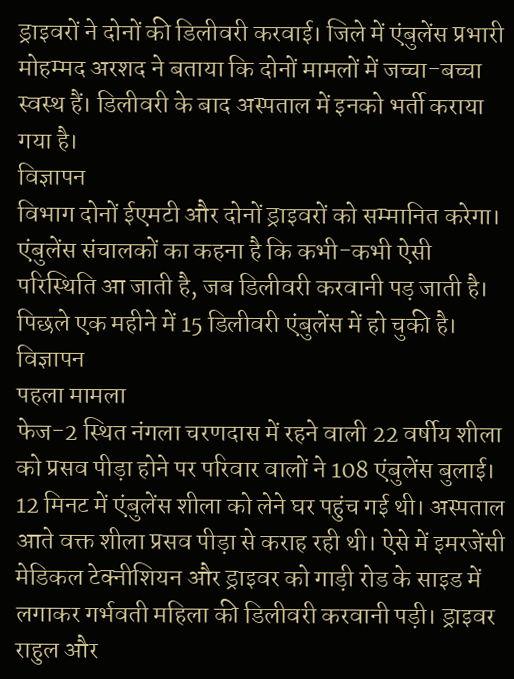ड्राइवरों ने दोनों की डिलीवरी करवाई। जिले में एंबुलेंस प्रभारी मोहम्मद अरशद ने बताया कि दोनों मामलों में जच्चा-बच्चा स्वस्थ हैं। डिलीवरी के बाद अस्पताल में इनको भर्ती कराया गया है।
विज्ञापन
विभाग दोनों ईएमटी और दोनों ड्राइवरों को सम्मानित करेगा। एंबुलेंस संचालकों का कहना है कि कभी-कभी ऐसी परिस्थिति आ जाती है, जब डिलीवरी करवानी पड़ जाती है। पिछले एक महीने में 15 डिलीवरी एंबुलेंस में हो चुकी है।
विज्ञापन
पहला मामला
फेज-2 स्थित नंगला चरणदास में रहने वाली 22 वर्षीय शीला को प्रसव पीड़ा होने पर परिवार वालों ने 108 एंबुलेंस बुलाई। 12 मिनट में एंबुलेंस शीला को लेने घर पहुंच गई थी। अस्पताल आते वक्त शीला प्रसव पीड़ा से कराह रही थी। ऐसे में इमरजेंसी मेडिकल टेक्नीशियन और ड्राइवर को गाड़ी रोड के साइड में लगाकर गर्भवती महिला की डिलीवरी करवानी पड़ी। ड्राइवर राहुल और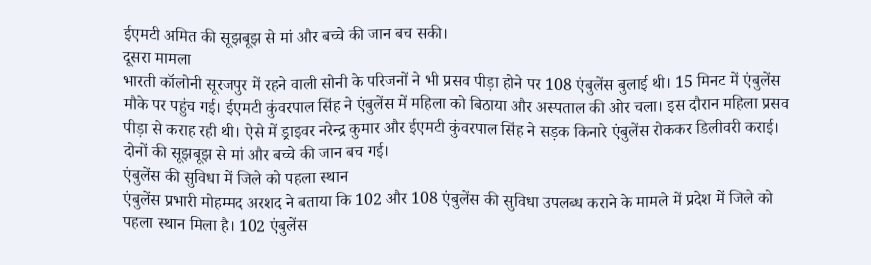ईएमटी अमित की सूझबूझ से मां और बच्चे की जान बच सकी।
दूसरा मामला
भारती कॉलोनी सूरजपुर में रहने वाली सोनी के परिजनों ने भी प्रसव पीड़ा होने पर 108 एंबुलेंस बुलाई थी। 15 मिनट में एंबुलेंस मौके पर पहुंच गई। ईएमटी कुंवरपाल सिंह ने एंबुलेंस में महिला को बिठाया और अस्पताल की ओर चला। इस दौरान महिला प्रसव पीड़ा से कराह रही थी। ऐसे में ड्राइवर नरेन्द्र कुमार और ईएमटी कुंवरपाल सिंह ने सड़क किनारे एंबुलेंस रोककर डिलीवरी कराई। दोनों की सूझबूझ से मां और बच्चे की जान बच गई।
एंबुलेंस की सुविधा में जिले को पहला स्थान
एंबुलेंस प्रभारी मोहम्मद अरशद ने बताया कि 102 और 108 एंबुलेंस की सुविधा उपलब्ध कराने के मामले में प्रदेश में जिले को पहला स्थान मिला है। 102 एंबुलेंस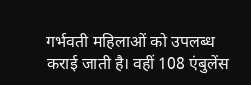गर्भवती महिलाओं को उपलब्ध कराई जाती है। वहीं 108 एंबुलेंस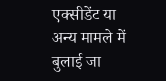एक्सीडेंट या अन्य मामले में बुलाई जा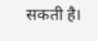सकती है।